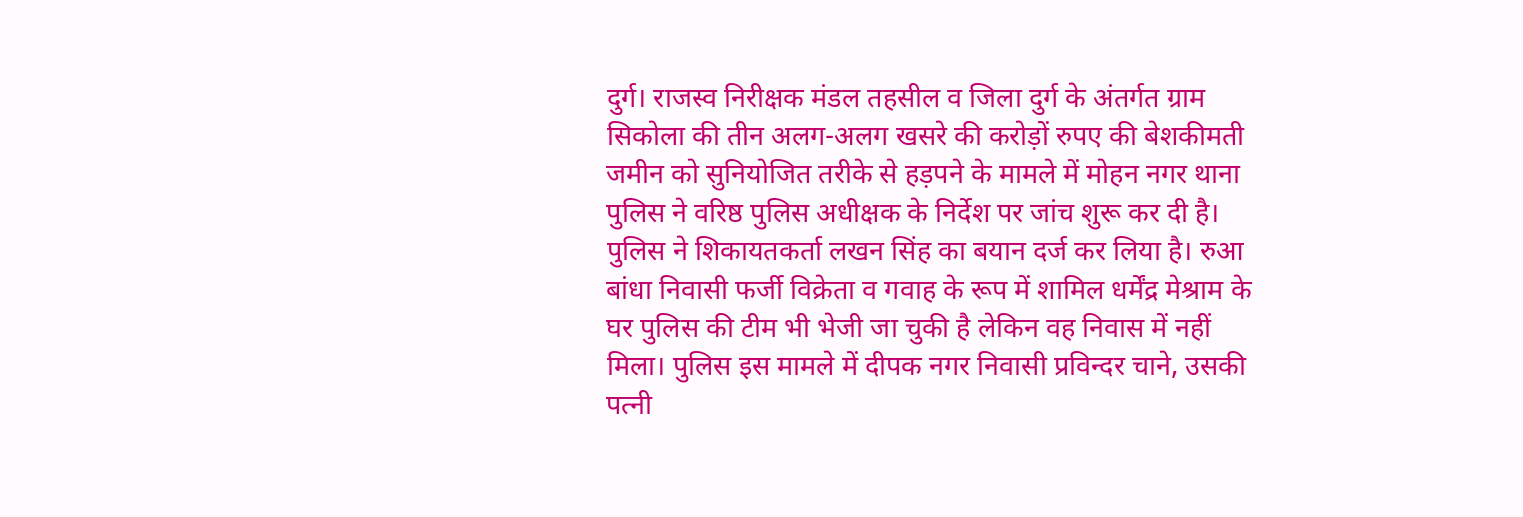दुर्ग। राजस्व निरीक्षक मंडल तहसील व जिला दुर्ग के अंतर्गत ग्राम सिकोला की तीन अलग-अलग खसरे की करोड़ों रुपए की बेशकीमती जमीन को सुनियोजित तरीके से हड़पने के मामले में मोहन नगर थाना पुलिस ने वरिष्ठ पुलिस अधीक्षक के निर्देश पर जांच शुरू कर दी है। पुलिस ने शिकायतकर्ता लखन सिंह का बयान दर्ज कर लिया है। रुआ बांधा निवासी फर्जी विक्रेता व गवाह के रूप में शामिल धर्मेंद्र मेश्राम के घर पुलिस की टीम भी भेजी जा चुकी है लेकिन वह निवास में नहीं मिला। पुलिस इस मामले में दीपक नगर निवासी प्रविन्दर चाने, उसकी पत्नी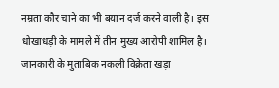नम्रता कौर चाने का भी बयान दर्ज करने वाली है। इस धोखाधड़ी के मामले में तीन मुख्य आरोपी शामिल है।
जानकारी के मुताबिक नकली विक्रेता खड़ा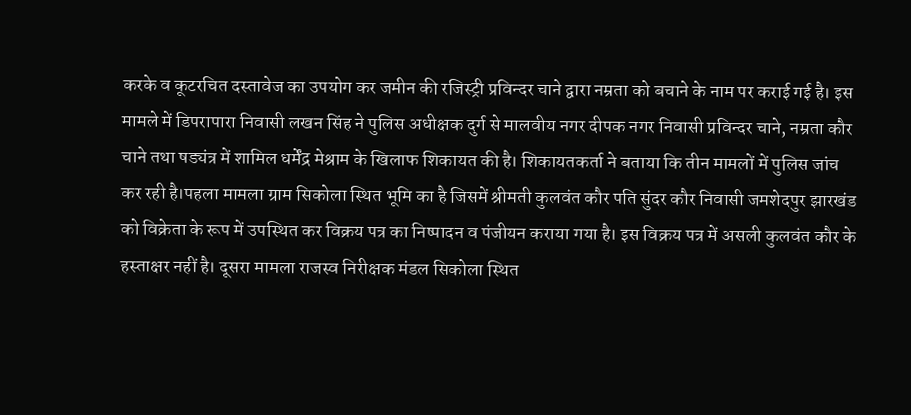करके व कूटरचित दस्तावेज का उपयोग कर जमीन की रजिस्ट्री प्रविन्दर चाने द्वारा नम्रता को बचाने के नाम पर कराई गई है। इस मामले में डिपरापारा निवासी लखन सिंह ने पुलिस अधीक्षक दुर्ग से मालवीय नगर दीपक नगर निवासी प्रविन्दर चाने, नम्रता कौर चाने तथा षड्यंत्र में शामिल धर्मेंद्र मेश्राम के खिलाफ शिकायत की है। शिकायतकर्ता ने बताया कि तीन मामलों में पुलिस जांच कर रही है।पहला मामला ग्राम सिकोला स्थित भूमि का है जिसमें श्रीमती कुलवंत कौर पति सुंदर कौर निवासी जमशेदपुर झारखंड को विक्रेता के रूप में उपस्थित कर विक्रय पत्र का निष्पादन व पंजीयन कराया गया है। इस विक्रय पत्र में असली कुलवंत कौर के हस्ताक्षर नहीं है। दूसरा मामला राजस्व निरीक्षक मंडल सिकोला स्थित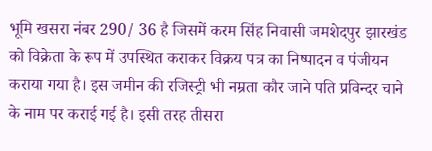भूमि खसरा नंबर 290/ 36 है जिसमें करम सिंह निवासी जमशेदपुर झारखंड को विक्रेता के रूप में उपस्थित कराकर विक्रय पत्र का निष्पादन व पंजीयन कराया गया है। इस जमीन की रजिस्ट्री भी नम्रता कौर जाने पति प्रविन्दर चाने के नाम पर कराई गई है। इसी तरह तीसरा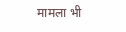मामला भी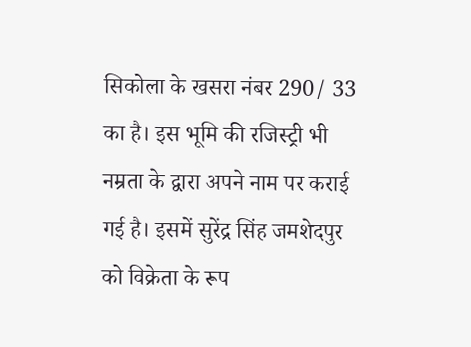सिकोला के खसरा नंबर 290/ 33 का है। इस भूमि की रजिस्ट्री भी नम्रता के द्वारा अपने नाम पर कराई गई है। इसमें सुरेंद्र सिंह जमशेदपुर को विक्रेता के रूप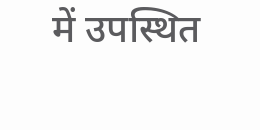में उपस्थित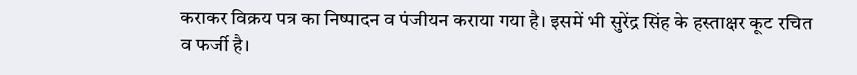कराकर विक्रय पत्र का निष्पादन व पंजीयन कराया गया है। इसमें भी सुरेंद्र सिंह के हस्ताक्षर कूट रचित व फर्जी है।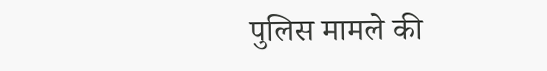पुलिस मामले की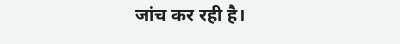जांच कर रही है।